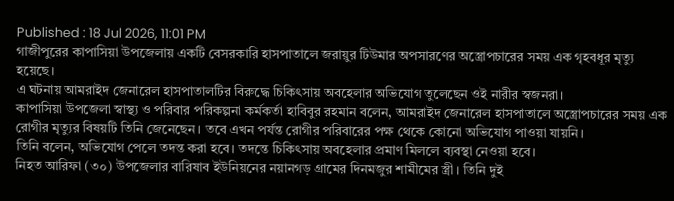Published : 18 Jul 2026, 11:01 PM
গাজীপুরের কাপাসিয়া উপজেলায় একটি বেসরকারি হাসপাতালে জরায়ুর টিউমার অপসারণের অস্ত্রোপচারের সময় এক গৃহবধূর মৃত্যু হয়েছে।
এ ঘটনায় আমরাইদ জেনারেল হাসপাতালটির বিরুদ্ধে চিকিৎসায় অবহেলার অভিযোগ তুলেছেন ওই নারীর স্বজনরা।
কাপাসিয়া উপজেলা স্বাস্থ্য ও পরিবার পরিকল্পনা কর্মকর্তা হাবিবুর রহমান বলেন, আমরাইদ জেনারেল হাসপাতালে অস্ত্রোপচারের সময় এক রোগীর মৃত্যুর বিষয়টি তিনি জেনেছেন। তবে এখন পর্যন্ত রোগীর পরিবারের পক্ষ থেকে কোনো অভিযোগ পাওয়া যায়নি।
তিনি বলেন, অভিযোগ পেলে তদন্ত করা হবে। তদন্তে চিকিৎসায় অবহেলার প্রমাণ মিললে ব্যবস্থা নেওয়া হবে।
নিহত আরিফা (৩০) উপজেলার বারিষাব ইউনিয়নের নয়ানগড় গ্রামের দিনমজুর শামীমের স্ত্রী। তিনি দুই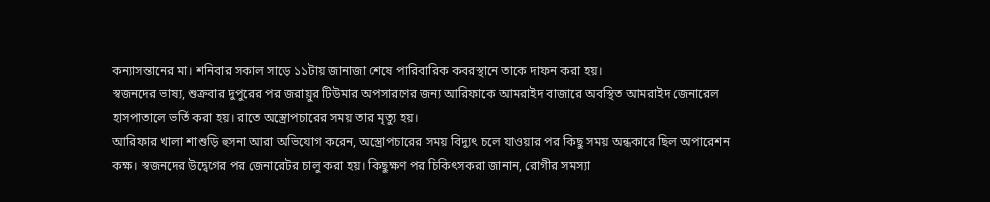কন্যাসন্তানের মা। শনিবার সকাল সাড়ে ১১টায় জানাজা শেষে পারিবারিক কবরস্থানে তাকে দাফন করা হয়।
স্বজনদের ভাষ্য, শুক্রবার দুপুরের পর জরায়ুর টিউমার অপসারণের জন্য আরিফাকে আমরাইদ বাজারে অবস্থিত আমরাইদ জেনারেল হাসপাতালে ভর্তি করা হয়। রাতে অস্ত্রোপচারের সময় তার মৃত্যু হয়।
আরিফার খালা শাশুড়ি হুসনা আরা অভিযোগ করেন, অস্ত্রোপচারের সময় বিদ্যুৎ চলে যাওয়ার পর কিছু সময় অন্ধকারে ছিল অপারেশন কক্ষ। স্বজনদের উদ্বেগের পর জেনারেটর চালু করা হয়। কিছুক্ষণ পর চিকিৎসকরা জানান, রোগীর সমস্যা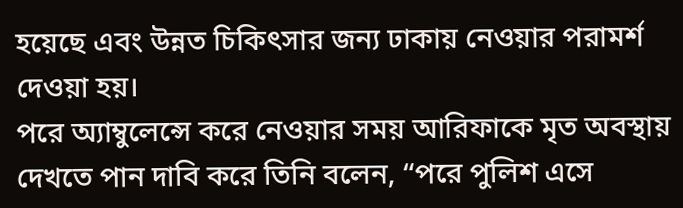হয়েছে এবং উন্নত চিকিৎসার জন্য ঢাকায় নেওয়ার পরামর্শ দেওয়া হয়।
পরে অ্যাম্বুলেন্সে করে নেওয়ার সময় আরিফাকে মৃত অবস্থায় দেখতে পান দাবি করে তিনি বলেন, “পরে পুলিশ এসে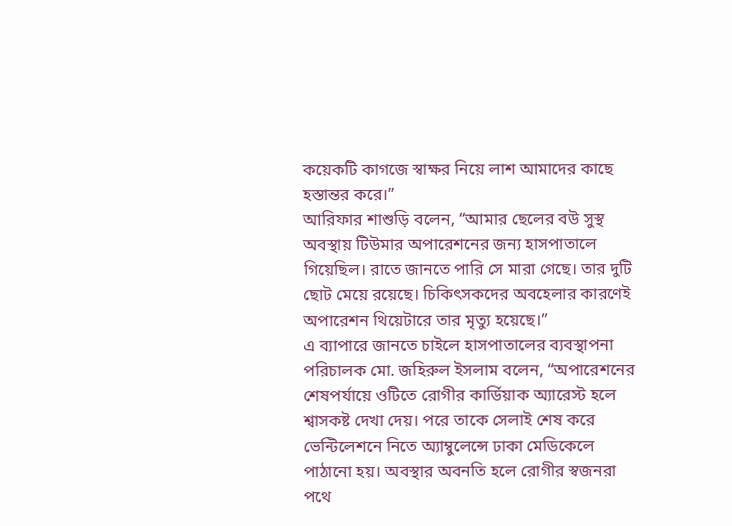কয়েকটি কাগজে স্বাক্ষর নিয়ে লাশ আমাদের কাছে হস্তান্তর করে।”
আরিফার শাশুড়ি বলেন, “আমার ছেলের বউ সুস্থ অবস্থায় টিউমার অপারেশনের জন্য হাসপাতালে গিয়েছিল। রাতে জানতে পারি সে মারা গেছে। তার দুটি ছোট মেয়ে রয়েছে। চিকিৎসকদের অবহেলার কারণেই অপারেশন থিয়েটারে তার মৃত্যু হয়েছে।”
এ ব্যাপারে জানতে চাইলে হাসপাতালের ব্যবস্থাপনা পরিচালক মো. জহিরুল ইসলাম বলেন, “অপারেশনের শেষপর্যায়ে ওটিতে রোগীর কার্ডিয়াক অ্যারেস্ট হলে শ্বাসকষ্ট দেখা দেয়। পরে তাকে সেলাই শেষ করে ভেন্টিলেশনে নিতে অ্যাম্বুলেন্সে ঢাকা মেডিকেলে পাঠানো হয়। অবস্থার অবনতি হলে রোগীর স্বজনরা পথে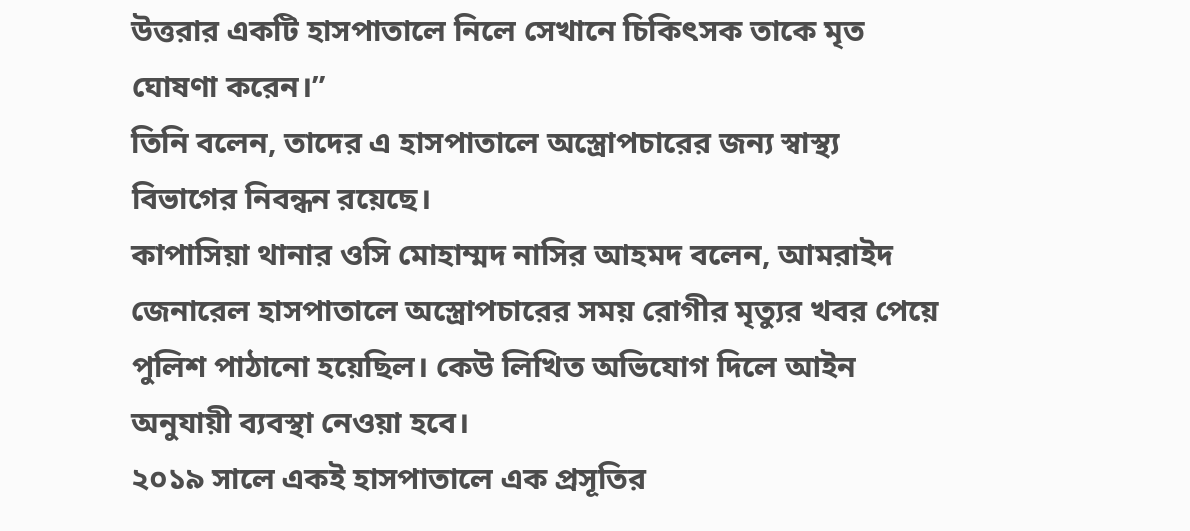উত্তরার একটি হাসপাতালে নিলে সেখানে চিকিৎসক তাকে মৃত ঘোষণা করেন।”
তিনি বলেন, তাদের এ হাসপাতালে অস্ত্রোপচারের জন্য স্বাস্থ্য বিভাগের নিবন্ধন রয়েছে।
কাপাসিয়া থানার ওসি মোহাম্মদ নাসির আহমদ বলেন, আমরাইদ জেনারেল হাসপাতালে অস্ত্রোপচারের সময় রোগীর মৃত্যুর খবর পেয়ে পুলিশ পাঠানো হয়েছিল। কেউ লিখিত অভিযোগ দিলে আইন অনুযায়ী ব্যবস্থা নেওয়া হবে।
২০১৯ সালে একই হাসপাতালে এক প্রসূতির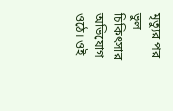মৃত্যুর পর ভুল চিকিৎসার অভিযোগ ওঠে। ওই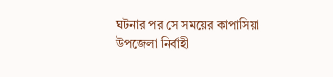ঘটনার পর সে সময়ের কাপাসিয়া উপজেলা নির্বাহী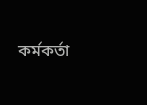কর্মকর্তা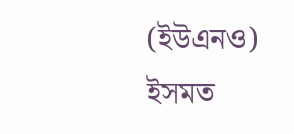(ইউএনও) ইসমত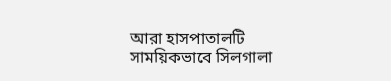আরা হাসপাতালটি সাময়িকভাবে সিলগালা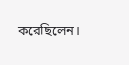করেছিলেন।